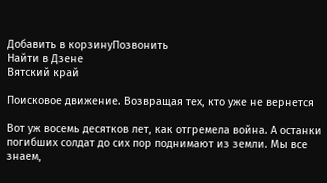Добавить в корзинуПозвонить
Найти в Дзене
Вятский край

Поисковое движение. Возвращая тех, кто уже не вернется

Вот уж восемь десятков лет, как отгремела война. А останки погибших солдат до сих пор поднимают из земли. Мы все знаем,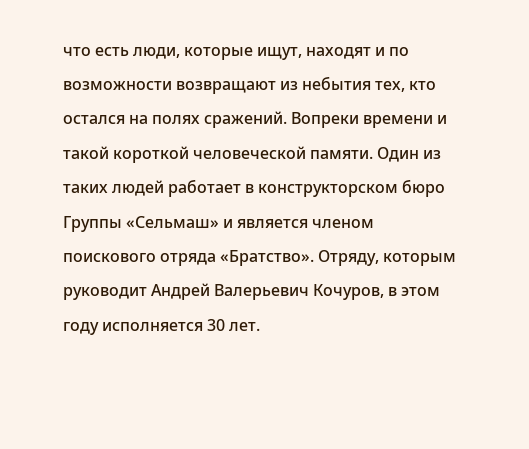что есть люди, которые ищут, находят и по возможности возвращают из небытия тех, кто остался на полях сражений. Вопреки времени и такой короткой человеческой памяти. Один из таких людей работает в конструкторском бюро Группы «Сельмаш» и является членом поискового отряда «Братство». Отряду, которым руководит Андрей Валерьевич Кочуров, в этом году исполняется 30 лет.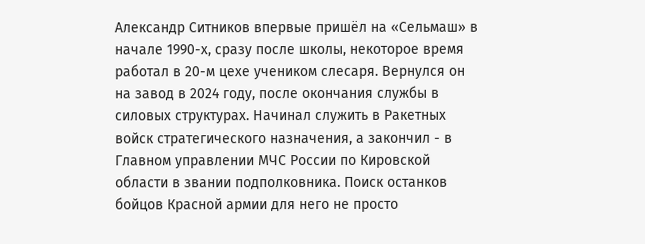Александр Ситников впервые пришёл на «Сельмаш» в начале 1990-х, сразу после школы, некоторое время работал в 20-м цехе учеником слесаря. Вернулся он на завод в 2024 году, после окончания службы в силовых структурах. Начинал служить в Ракетных войск стратегического назначения, а закончил - в Главном управлении МЧС России по Кировской области в звании подполковника. Поиск останков бойцов Красной армии для него не просто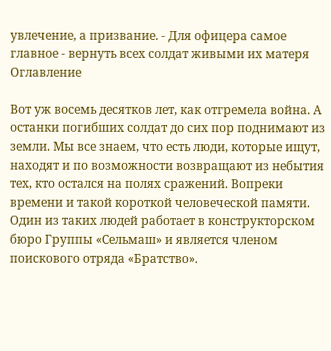увлечение, а призвание. - Для офицера самое главное - вернуть всех солдат живыми их матеря
Оглавление

Вот уж восемь десятков лет, как отгремела война. А останки погибших солдат до сих пор поднимают из земли. Мы все знаем, что есть люди, которые ищут, находят и по возможности возвращают из небытия тех, кто остался на полях сражений. Вопреки времени и такой короткой человеческой памяти. Один из таких людей работает в конструкторском бюро Группы «Сельмаш» и является членом поискового отряда «Братство».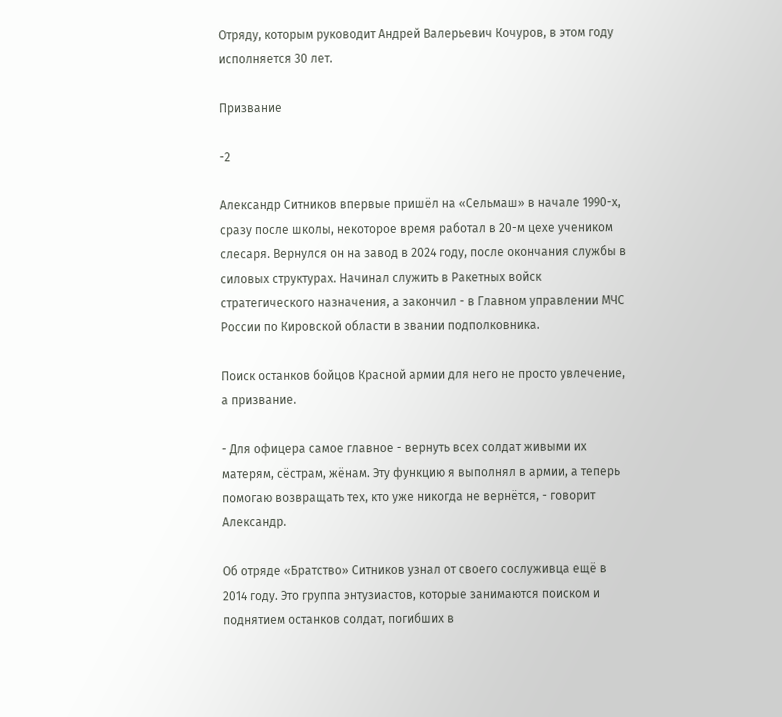Отряду, которым руководит Андрей Валерьевич Кочуров, в этом году исполняется 30 лет.

Призвание

-2

Александр Ситников впервые пришёл на «Сельмаш» в начале 1990-х, сразу после школы, некоторое время работал в 20-м цехе учеником слесаря. Вернулся он на завод в 2024 году, после окончания службы в силовых структурах. Начинал служить в Ракетных войск стратегического назначения, а закончил - в Главном управлении МЧС России по Кировской области в звании подполковника.

Поиск останков бойцов Красной армии для него не просто увлечение, а призвание.

- Для офицера самое главное - вернуть всех солдат живыми их матерям, сёстрам, жёнам. Эту функцию я выполнял в армии, а теперь помогаю возвращать тех, кто уже никогда не вернётся, - говорит Александр.

Об отряде «Братство» Ситников узнал от своего сослуживца ещё в 2014 году. Это группа энтузиастов, которые занимаются поиском и поднятием останков солдат, погибших в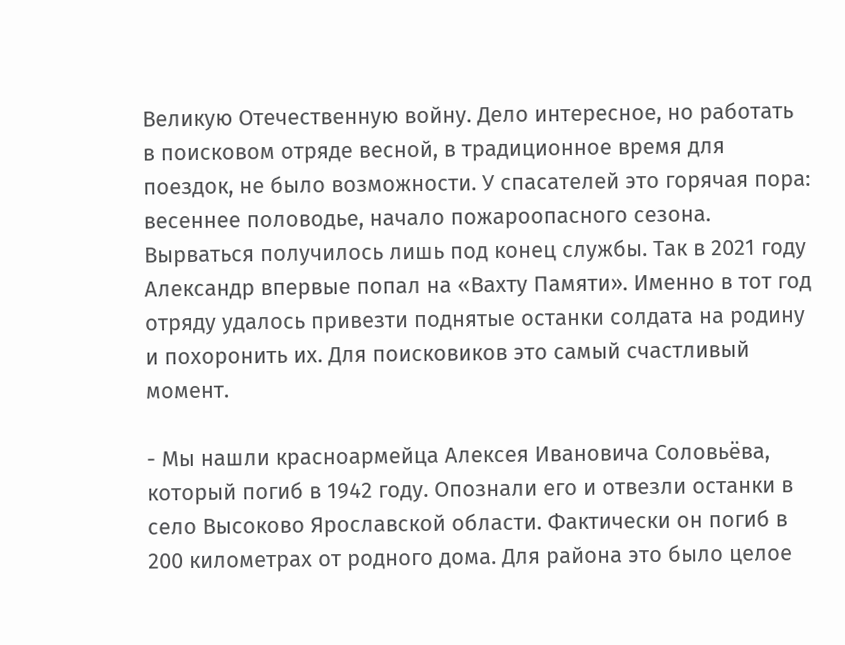Великую Отечественную войну. Дело интересное, но работать в поисковом отряде весной, в традиционное время для поездок, не было возможности. У спасателей это горячая пора: весеннее половодье, начало пожароопасного сезона. Вырваться получилось лишь под конец службы. Так в 2021 году Александр впервые попал на «Вахту Памяти». Именно в тот год отряду удалось привезти поднятые останки солдата на родину и похоронить их. Для поисковиков это самый счастливый момент.

- Мы нашли красноармейца Алексея Ивановича Соловьёва, который погиб в 1942 году. Опознали его и отвезли останки в село Высоково Ярославской области. Фактически он погиб в 200 километрах от родного дома. Для района это было целое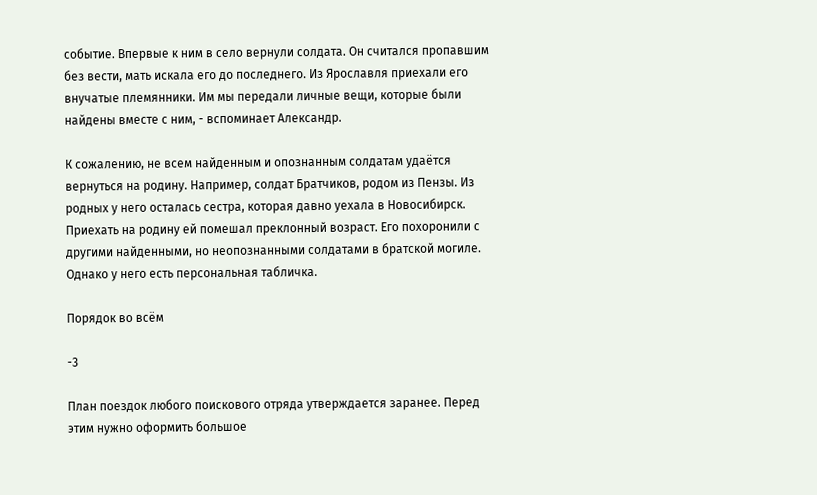событие. Впервые к ним в село вернули солдата. Он считался пропавшим без вести, мать искала его до последнего. Из Ярославля приехали его внучатые племянники. Им мы передали личные вещи, которые были найдены вместе с ним, - вспоминает Александр.

К сожалению, не всем найденным и опознанным солдатам удаётся вернуться на родину. Например, солдат Братчиков, родом из Пензы. Из родных у него осталась сестра, которая давно уехала в Новосибирск. Приехать на родину ей помешал преклонный возраст. Его похоронили с другими найденными, но неопознанными солдатами в братской могиле. Однако у него есть персональная табличка.

Порядок во всём

-3

План поездок любого поискового отряда утверждается заранее. Перед этим нужно оформить большое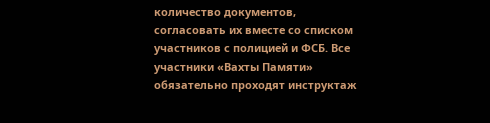количество документов, согласовать их вместе со списком участников с полицией и ФСБ. Все участники «Вахты Памяти» обязательно проходят инструктаж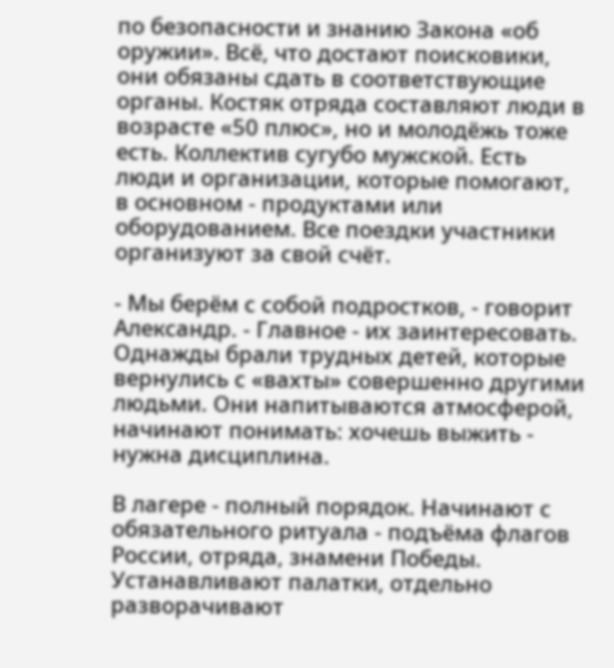по безопасности и знанию Закона «об оружии». Всё, что достают поисковики, они обязаны сдать в соответствующие органы. Костяк отряда составляют люди в возрасте «50 плюс», но и молодёжь тоже есть. Коллектив сугубо мужской. Есть люди и организации, которые помогают, в основном - продуктами или оборудованием. Все поездки участники организуют за свой счёт.

- Мы берём с собой подростков, - говорит Александр. - Главное - их заинтересовать. Однажды брали трудных детей, которые вернулись с «вахты» совершенно другими людьми. Они напитываются атмосферой, начинают понимать: хочешь выжить - нужна дисциплина.

В лагере - полный порядок. Начинают с обязательного ритуала - подъёма флагов России, отряда, знамени Победы. Устанавливают палатки, отдельно разворачивают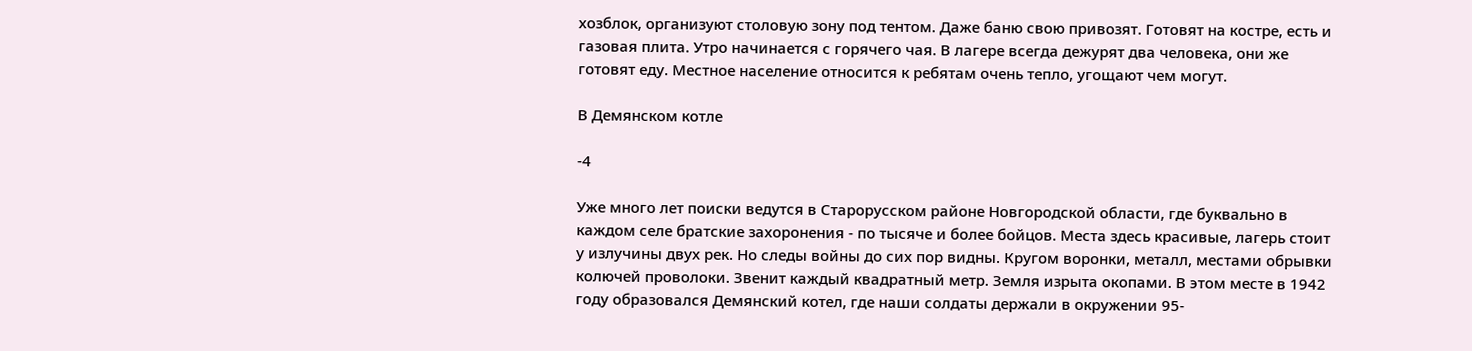хозблок, организуют столовую зону под тентом. Даже баню свою привозят. Готовят на костре, есть и газовая плита. Утро начинается с горячего чая. В лагере всегда дежурят два человека, они же готовят еду. Местное население относится к ребятам очень тепло, угощают чем могут.

В Демянском котле

-4

Уже много лет поиски ведутся в Старорусском районе Новгородской области, где буквально в каждом селе братские захоронения - по тысяче и более бойцов. Места здесь красивые, лагерь стоит у излучины двух рек. Но следы войны до сих пор видны. Кругом воронки, металл, местами обрывки колючей проволоки. Звенит каждый квадратный метр. Земля изрыта окопами. В этом месте в 1942 году образовался Демянский котел, где наши солдаты держали в окружении 95-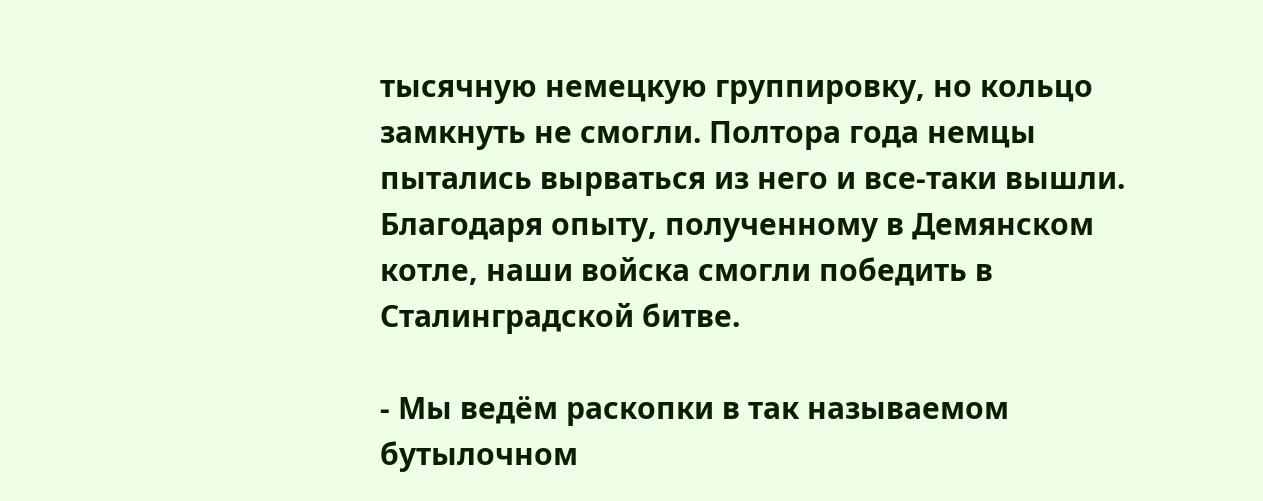тысячную немецкую группировку, но кольцо замкнуть не смогли. Полтора года немцы пытались вырваться из него и все-таки вышли. Благодаря опыту, полученному в Демянском котле, наши войска смогли победить в Сталинградской битве.

- Мы ведём раскопки в так называемом бутылочном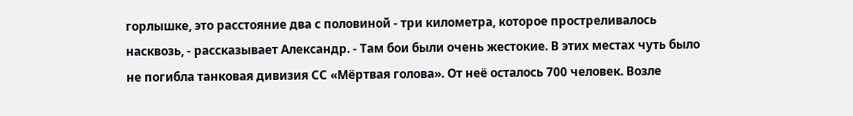горлышке, это расстояние два с половиной - три километра, которое простреливалось насквозь, - рассказывает Александр. - Там бои были очень жестокие. В этих местах чуть было не погибла танковая дивизия СС «Мёртвая голова». От неё осталось 700 человек. Возле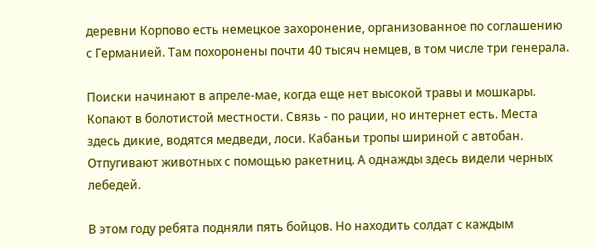деревни Корпово есть немецкое захоронение, организованное по соглашению с Германией. Там похоронены почти 40 тысяч немцев, в том числе три генерала.

Поиски начинают в апреле-мае, когда еще нет высокой травы и мошкары. Копают в болотистой местности. Связь - по рации, но интернет есть. Места здесь дикие, водятся медведи, лоси. Кабаньи тропы шириной с автобан. Отпугивают животных с помощью ракетниц. А однажды здесь видели черных лебедей.

В этом году ребята подняли пять бойцов. Но находить солдат с каждым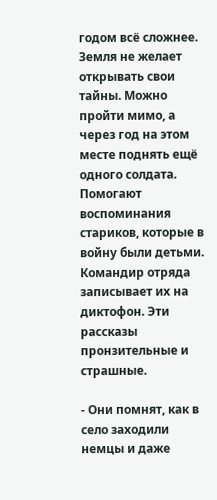годом всё сложнее. Земля не желает открывать свои тайны. Можно пройти мимо, а через год на этом месте поднять ещё одного солдата. Помогают воспоминания стариков, которые в войну были детьми. Командир отряда записывает их на диктофон. Эти рассказы пронзительные и страшные.

- Они помнят, как в село заходили немцы и даже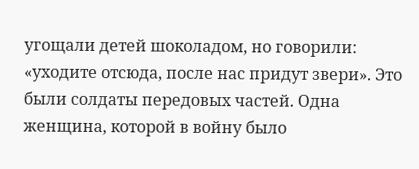угощали детей шоколадом, но говорили: «уходите отсюда, после нас придут звери». Это были солдаты передовых частей. Одна женщина, которой в войну было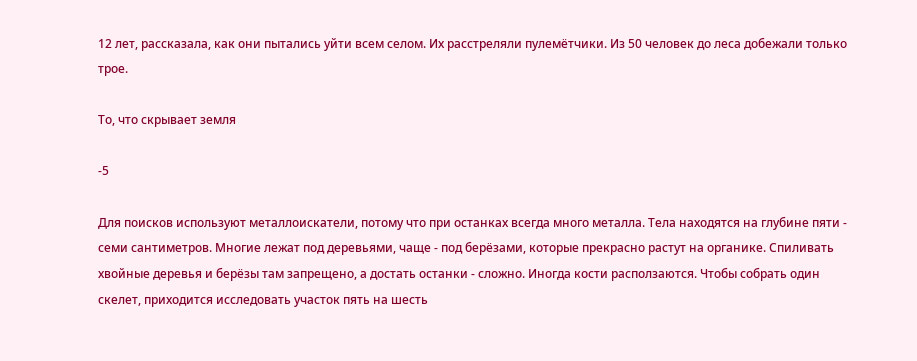12 лет, рассказала, как они пытались уйти всем селом. Их расстреляли пулемётчики. Из 50 человек до леса добежали только трое.

То, что скрывает земля

-5

Для поисков используют металлоискатели, потому что при останках всегда много металла. Тела находятся на глубине пяти - семи сантиметров. Многие лежат под деревьями, чаще - под берёзами, которые прекрасно растут на органике. Спиливать хвойные деревья и берёзы там запрещено, а достать останки - сложно. Иногда кости расползаются. Чтобы собрать один скелет, приходится исследовать участок пять на шесть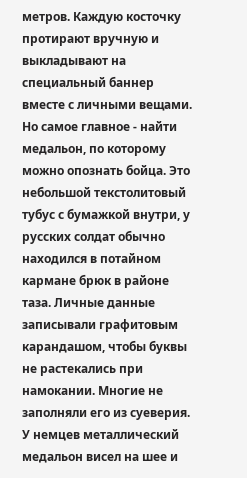метров. Каждую косточку протирают вручную и выкладывают на специальный баннер вместе с личными вещами. Но самое главное - найти медальон, по которому можно опознать бойца. Это небольшой текстолитовый тубус с бумажкой внутри, у русских солдат обычно находился в потайном кармане брюк в районе таза. Личные данные записывали графитовым карандашом, чтобы буквы не растекались при намокании. Многие не заполняли его из суеверия. У немцев металлический медальон висел на шее и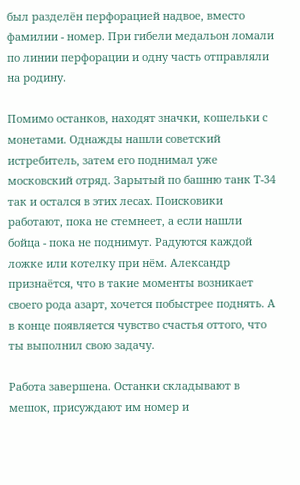был разделён перфорацией надвое, вместо фамилии - номер. При гибели медальон ломали по линии перфорации и одну часть отправляли на родину.

Помимо останков, находят значки, кошельки с монетами. Однажды нашли советский истребитель, затем его поднимал уже московский отряд. Зарытый по башню танк Т-34 так и остался в этих лесах. Поисковики работают, пока не стемнеет, а если нашли бойца - пока не поднимут. Радуются каждой ложке или котелку при нём. Александр признаётся, что в такие моменты возникает своего рода азарт, хочется побыстрее поднять. А в конце появляется чувство счастья оттого, что ты выполнил свою задачу.

Работа завершена. Останки складывают в мешок, присуждают им номер и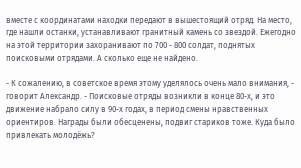вместе с координатами находки передают в вышестоящий отряд. На место, где нашли останки, устанавливают гранитный камень со звездой. Ежегодно на этой территории захоранивают по 700 - 800 солдат, поднятых поисковыми отрядами. А сколько еще не найдено.

- К сожалению, в советское время этому уделялось очень мало внимания, - говорит Александр. - Поисковые отряды возникли в конце 80-х, и это движение набрало силу в 90-х годах, в период смены нравственных ориентиров. Награды были обесценены, подвиг стариков тоже. Куда было привлекать молодёжь?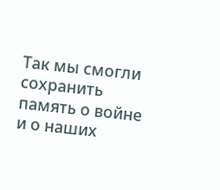Так мы смогли сохранить память о войне и о наших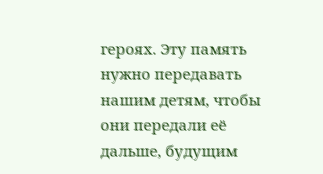героях. Эту память нужно передавать нашим детям, чтобы они передали её дальше, будущим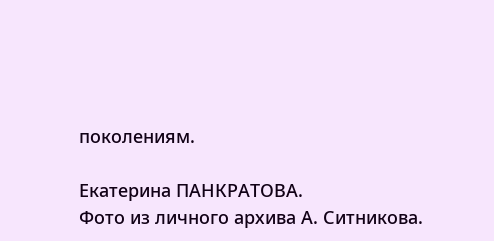поколениям.

Екатерина ПАНКРАТОВА.
Фото из личного архива А. Ситникова.